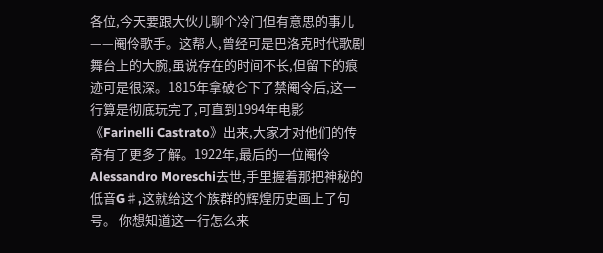各位,今天要跟大伙儿聊个冷门但有意思的事儿——阉伶歌手。这帮人,曾经可是巴洛克时代歌剧舞台上的大腕,虽说存在的时间不长,但留下的痕迹可是很深。1815年拿破仑下了禁阉令后,这一行算是彻底玩完了,可直到1994年电影《Farinelli Castrato》出来,大家才对他们的传奇有了更多了解。1922年,最后的一位阉伶Alessandro Moreschi去世,手里握着那把神秘的低音G♯,这就给这个族群的辉煌历史画上了句号。 你想知道这一行怎么来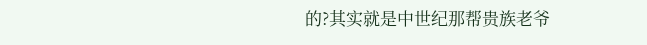的?其实就是中世纪那帮贵族老爷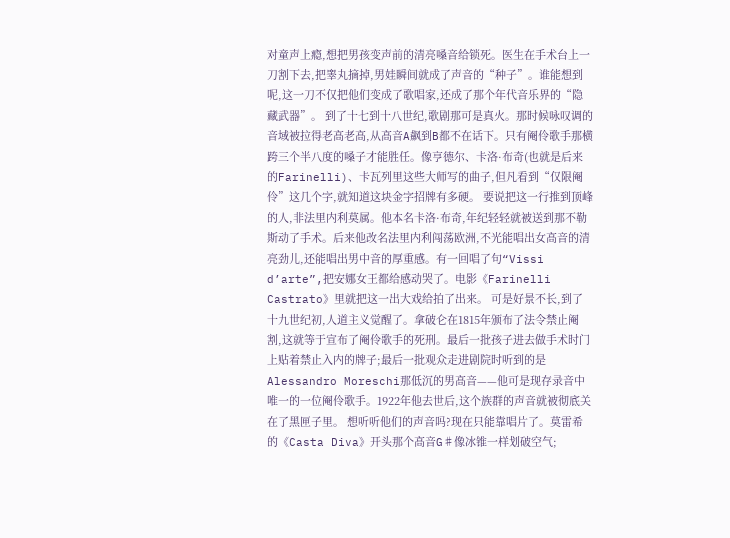对童声上瘾,想把男孩变声前的清亮嗓音给锁死。医生在手术台上一刀割下去,把睾丸摘掉,男娃瞬间就成了声音的“种子”。谁能想到呢,这一刀不仅把他们变成了歌唱家,还成了那个年代音乐界的“隐藏武器”。 到了十七到十八世纪,歌剧那可是真火。那时候咏叹调的音域被拉得老高老高,从高音A飙到B都不在话下。只有阉伶歌手那横跨三个半八度的嗓子才能胜任。像亨德尔、卡洛·布奇(也就是后来的Farinelli)、卡瓦列里这些大师写的曲子,但凡看到“仅限阉伶”这几个字,就知道这块金字招牌有多硬。 要说把这一行推到顶峰的人,非法里内利莫属。他本名卡洛·布奇,年纪轻轻就被送到那不勒斯动了手术。后来他改名法里内利闯荡欧洲,不光能唱出女高音的清亮劲儿,还能唱出男中音的厚重感。有一回唱了句“Vissi d’arte”,把安娜女王都给感动哭了。电影《Farinelli Castrato》里就把这一出大戏给拍了出来。 可是好景不长,到了十九世纪初,人道主义觉醒了。拿破仑在1815年颁布了法令禁止阉割,这就等于宣布了阉伶歌手的死刑。最后一批孩子进去做手术时门上贴着禁止入内的牌子;最后一批观众走进剧院时听到的是Alessandro Moreschi那低沉的男高音——他可是现存录音中唯一的一位阉伶歌手。1922年他去世后,这个族群的声音就被彻底关在了黑匣子里。 想听听他们的声音吗?现在只能靠唱片了。莫雷希的《Casta Diva》开头那个高音G♯像冰锥一样划破空气;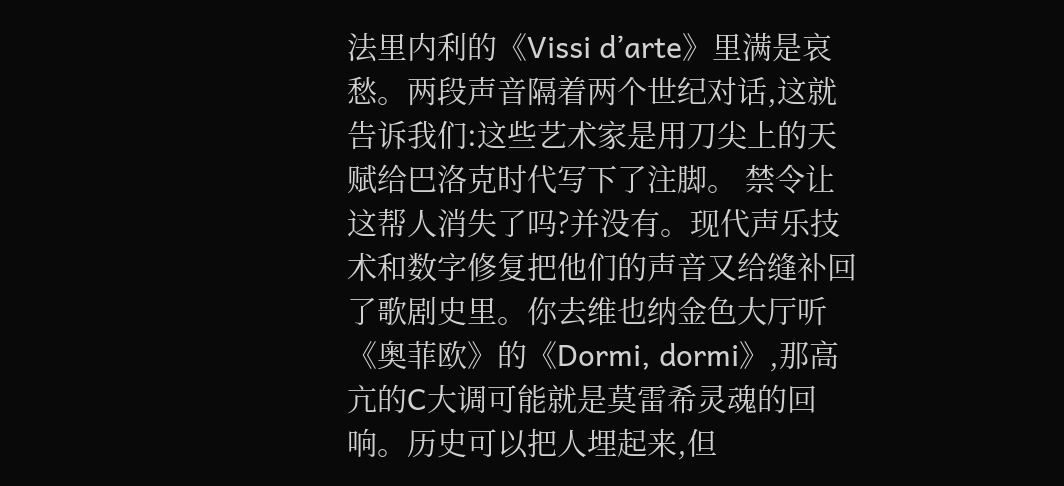法里内利的《Vissi d’arte》里满是哀愁。两段声音隔着两个世纪对话,这就告诉我们:这些艺术家是用刀尖上的天赋给巴洛克时代写下了注脚。 禁令让这帮人消失了吗?并没有。现代声乐技术和数字修复把他们的声音又给缝补回了歌剧史里。你去维也纳金色大厅听《奥菲欧》的《Dormi, dormi》,那高亢的C大调可能就是莫雷希灵魂的回响。历史可以把人埋起来,但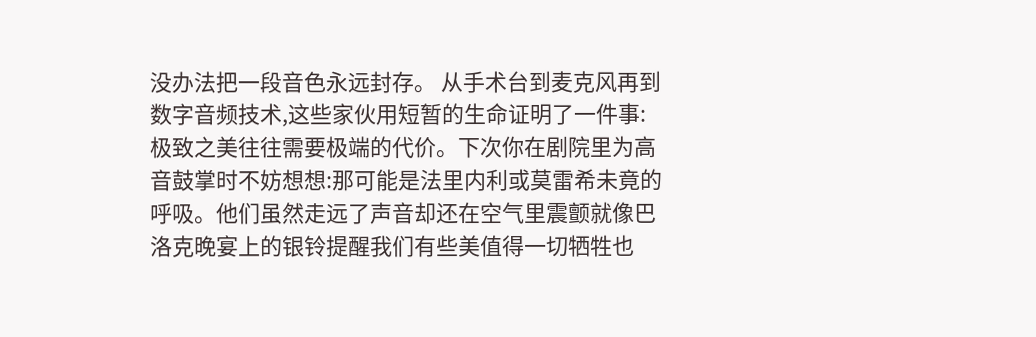没办法把一段音色永远封存。 从手术台到麦克风再到数字音频技术,这些家伙用短暂的生命证明了一件事:极致之美往往需要极端的代价。下次你在剧院里为高音鼓掌时不妨想想:那可能是法里内利或莫雷希未竟的呼吸。他们虽然走远了声音却还在空气里震颤就像巴洛克晚宴上的银铃提醒我们有些美值得一切牺牲也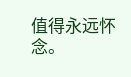值得永远怀念。